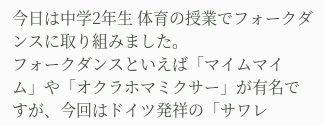今日は中学2年生 体育の授業でフォークダンスに取り組みました。
フォークダンスといえば「マイムマイム」や「オクラホマミクサー」が有名ですが、今回はドイツ発祥の「サワレ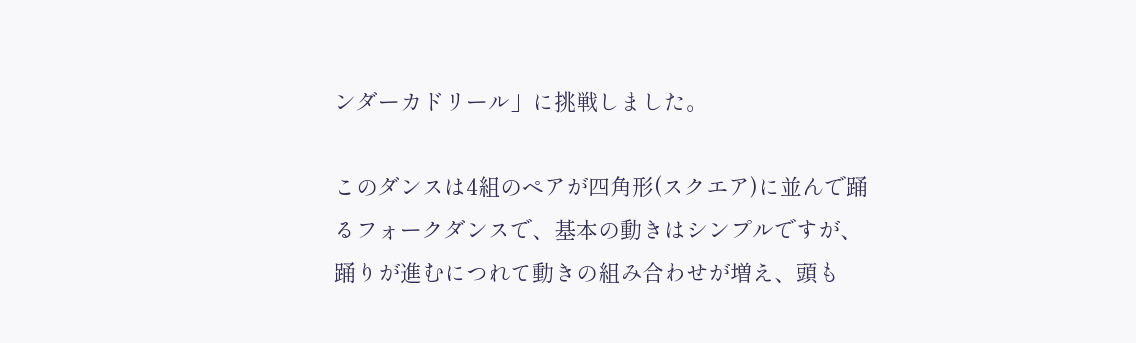ンダーカドリール」に挑戦しました。

このダンスは4組のペアが四角形(スクエア)に並んで踊るフォークダンスで、基本の動きはシンプルですが、踊りが進むにつれて動きの組み合わせが増え、頭も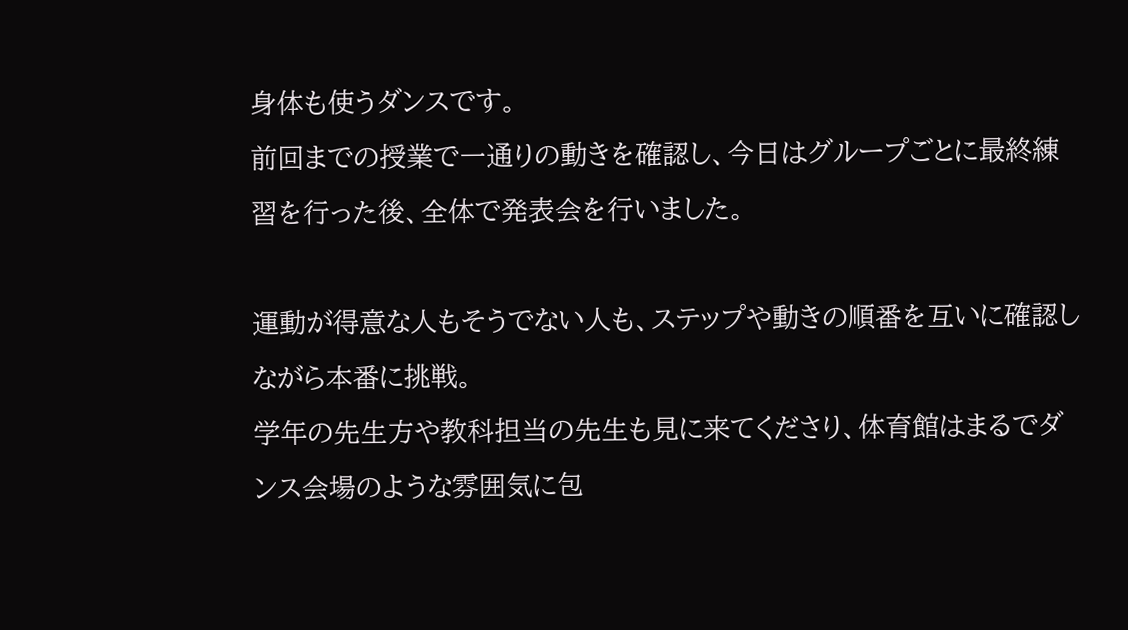身体も使うダンスです。
前回までの授業で一通りの動きを確認し、今日はグループごとに最終練習を行った後、全体で発表会を行いました。

運動が得意な人もそうでない人も、ステップや動きの順番を互いに確認しながら本番に挑戦。
学年の先生方や教科担当の先生も見に来てくださり、体育館はまるでダンス会場のような雰囲気に包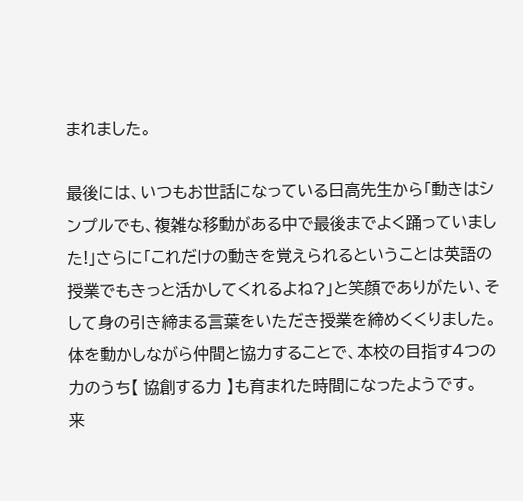まれました。

最後には、いつもお世話になっている日高先生から「動きはシンプルでも、複雑な移動がある中で最後までよく踊っていました!」さらに「これだけの動きを覚えられるということは英語の授業でもきっと活かしてくれるよね?」と笑顔でありがたい、そして身の引き締まる言葉をいただき授業を締めくくりました。
体を動かしながら仲間と協力することで、本校の目指す4つの力のうち【 協創する力 】も育まれた時間になったようです。
来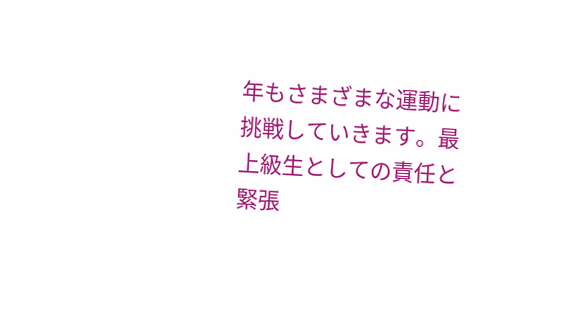年もさまざまな運動に挑戦していきます。最上級生としての責任と緊張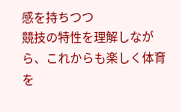感を持ちつつ
競技の特性を理解しながら、これからも楽しく体育を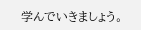学んでいきましょう。